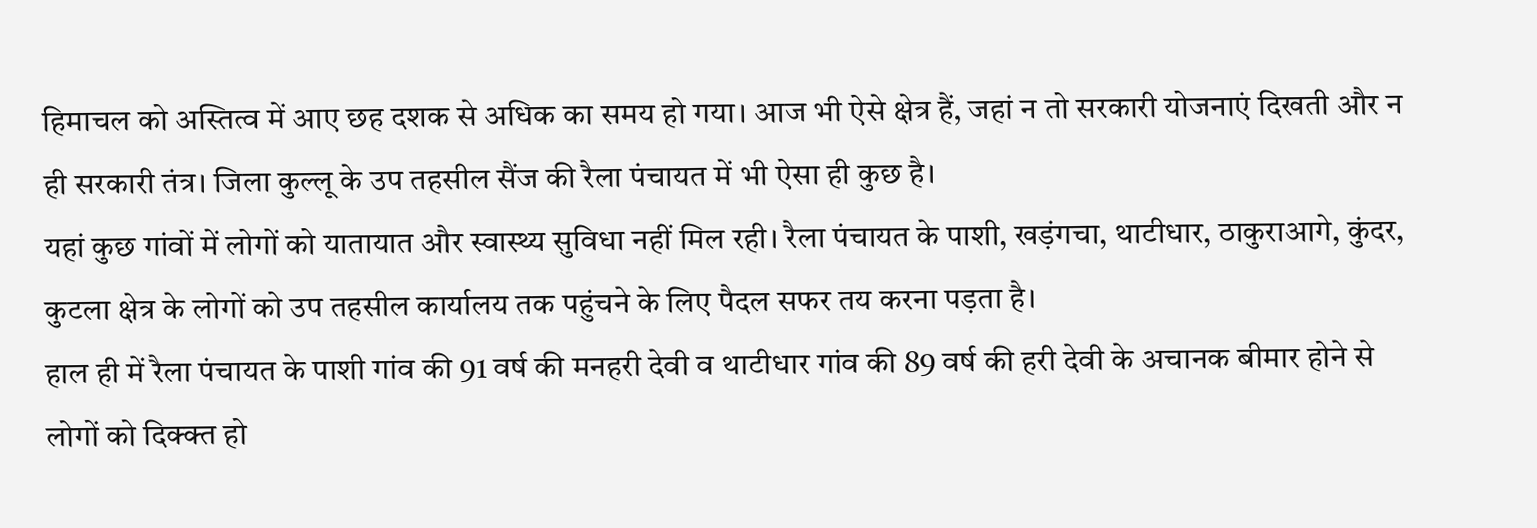हिमाचल को अस्तित्व में आए छह दशक से अधिक का समय हो गया। आज भी ऐसे क्षेत्र हैं, जहां न तो सरकारी योजनाएं दिखती और न ही सरकारी तंत्र। जिला कुल्लू के उप तहसील सैंज की रैला पंचायत में भी ऐसा ही कुछ है।
यहां कुछ गांवों में लोगों को यातायात और स्वास्थ्य सुविधा नहीं मिल रही। रैला पंचायत के पाशी, खड़ंगचा, थाटीधार, ठाकुराआगे, कुंदर, कुटला क्षेत्र के लोगों को उप तहसील कार्यालय तक पहुंचने के लिए पैदल सफर तय करना पड़ता है।
हाल ही में रैला पंचायत के पाशी गांव की 91 वर्ष की मनहरी देवी व थाटीधार गांव की 89 वर्ष की हरी देवी के अचानक बीमार होने से लोगों को दिक्क्त हो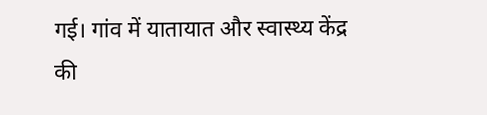गई। गांव में यातायात और स्वास्थ्य केंद्र की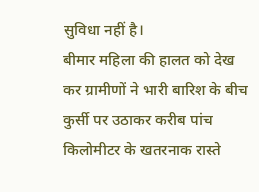सुविधा नहीं है।
बीमार महिला की हालत को देख कर ग्रामीणों ने भारी बारिश के बीच कुर्सी पर उठाकर करीब पांच किलोमीटर के खतरनाक रास्ते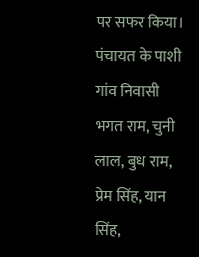पर सफर किया। पंचायत के पाशी गांव निवासी भगत राम, चुनी लाल, बुध राम, प्रेम सिंह, यान सिंह,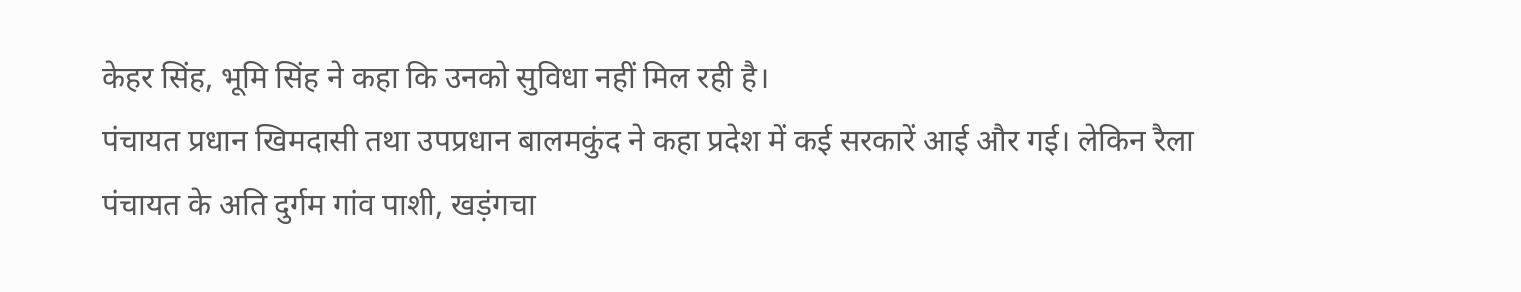केहर सिंह, भूमि सिंह ने कहा कि उनको सुविधा नहीं मिल रही है।
पंचायत प्रधान खिमदासी तथा उपप्रधान बालमकुंद ने कहा प्रदेश में कई सरकारें आई और गई। लेकिन रैला पंचायत के अति दुर्गम गांव पाशी, खड़ंगचा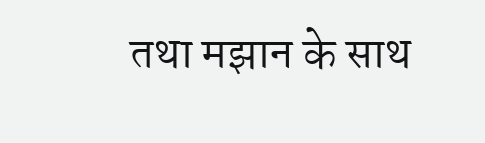तथा मझान के साथ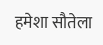हमेशा सौतेला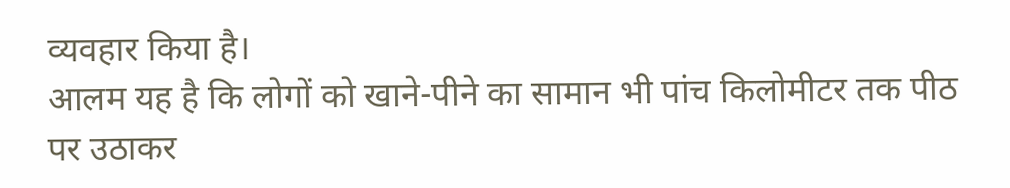व्यवहार किया है।
आलम यह है कि लोगों को खाने-पीने का सामान भी पांच किलोमीटर तक पीठ पर उठाकर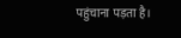पहुंचाना पड़ता है।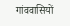गांववासियों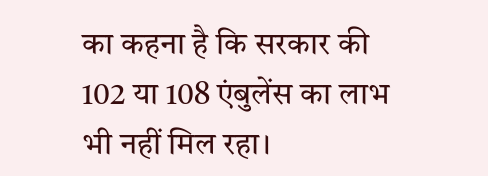का कहना है कि सरकार की 102 या 108 एंबुलेंस का लाभ भी नहीं मिल रहा।